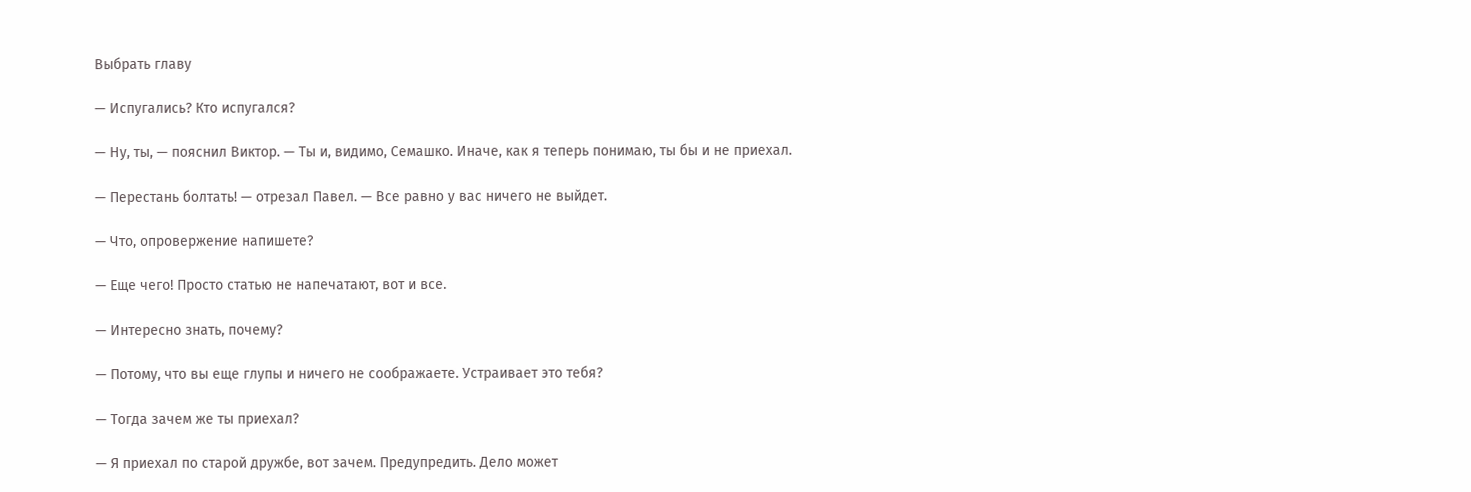Выбрать главу

— Испугались? Кто испугался?

— Ну, ты, — пояснил Виктор. — Ты и, видимо, Семашко. Иначе, как я теперь понимаю, ты бы и не приехал.

— Перестань болтать! — отрезал Павел. — Все равно у вас ничего не выйдет.

— Что, опровержение напишете?

— Еще чего! Просто статью не напечатают, вот и все.

— Интересно знать, почему?

— Потому, что вы еще глупы и ничего не соображаете. Устраивает это тебя?

— Тогда зачем же ты приехал?

— Я приехал по старой дружбе, вот зачем. Предупредить. Дело может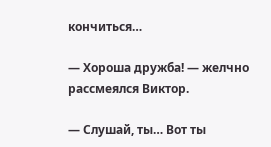кончиться…

— Хороша дружба! — желчно рассмеялся Виктор.

— Слушай, ты… Вот ты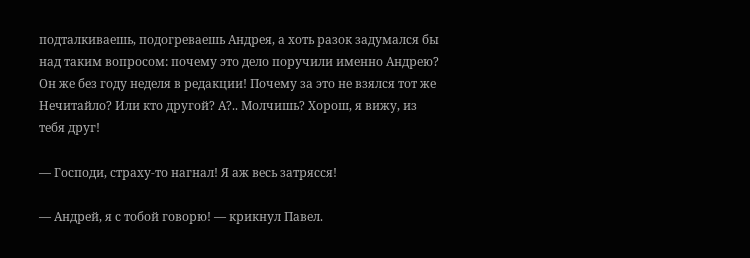подталкиваешь, подогреваешь Андрея, а хоть разок задумался бы над таким вопросом: почему это дело поручили именно Андрею? Он же без году неделя в редакции! Почему за это не взялся тот же Нечитайло? Или кто другой? А?.. Молчишь? Хорош, я вижу, из тебя друг!

— Господи, страху-то нагнал! Я аж весь затрясся!

— Андрей, я с тобой говорю! — крикнул Павел.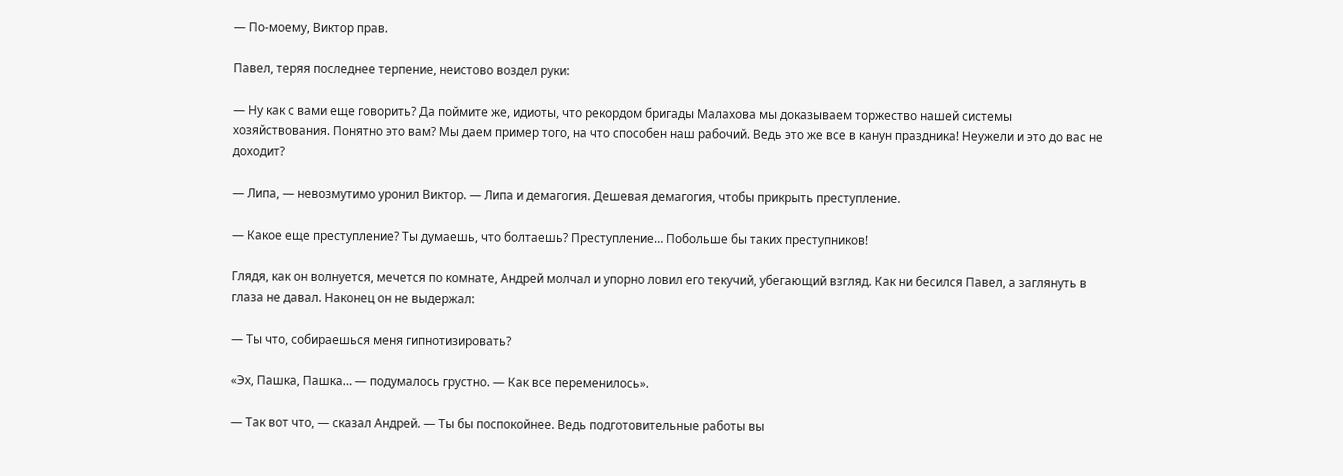— По-моему, Виктор прав.

Павел, теряя последнее терпение, неистово воздел руки:

— Ну как с вами еще говорить? Да поймите же, идиоты, что рекордом бригады Малахова мы доказываем торжество нашей системы хозяйствования. Понятно это вам? Мы даем пример того, на что способен наш рабочий. Ведь это же все в канун праздника! Неужели и это до вас не доходит?

— Липа, — невозмутимо уронил Виктор. — Липа и демагогия. Дешевая демагогия, чтобы прикрыть преступление.

— Какое еще преступление? Ты думаешь, что болтаешь? Преступление… Побольше бы таких преступников!

Глядя, как он волнуется, мечется по комнате, Андрей молчал и упорно ловил его текучий, убегающий взгляд. Как ни бесился Павел, а заглянуть в глаза не давал. Наконец он не выдержал:

— Ты что, собираешься меня гипнотизировать?

«Эх, Пашка, Пашка… — подумалось грустно. — Как все переменилось».

— Так вот что, — сказал Андрей. — Ты бы поспокойнее. Ведь подготовительные работы вы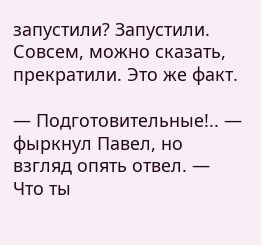запустили? Запустили. Совсем, можно сказать, прекратили. Это же факт.

— Подготовительные!.. — фыркнул Павел, но взгляд опять отвел. — Что ты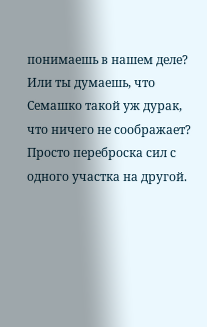понимаешь в нашем деле? Или ты думаешь, что Семашко такой уж дурак, что ничего не соображает? Просто переброска сил с одного участка на другой.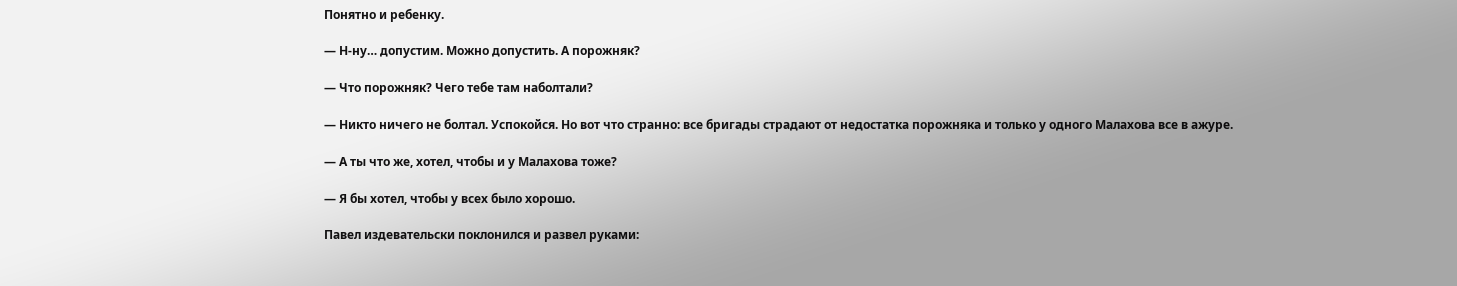Понятно и ребенку.

— Н-ну… допустим. Можно допустить. А порожняк?

— Что порожняк? Чего тебе там наболтали?

— Никто ничего не болтал. Успокойся. Но вот что странно: все бригады страдают от недостатка порожняка и только у одного Малахова все в ажуре.

— А ты что же, хотел, чтобы и у Малахова тоже?

— Я бы хотел, чтобы у всех было хорошо.

Павел издевательски поклонился и развел руками: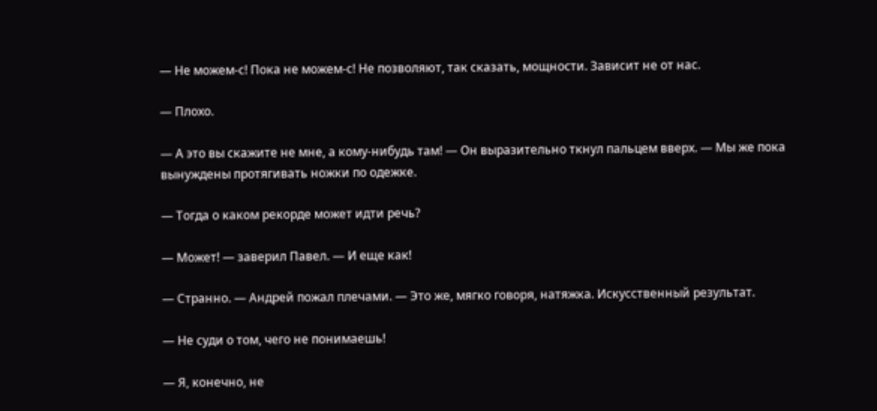— Не можем-с! Пока не можем-с! Не позволяют, так сказать, мощности. Зависит не от нас.

— Плохо.

— А это вы скажите не мне, а кому-нибудь там! — Он выразительно ткнул пальцем вверх. — Мы же пока вынуждены протягивать ножки по одежке.

— Тогда о каком рекорде может идти речь?

— Может! — заверил Павел. — И еще как!

— Странно. — Андрей пожал плечами. — Это же, мягко говоря, натяжка. Искусственный результат.

— Не суди о том, чего не понимаешь!

— Я, конечно, не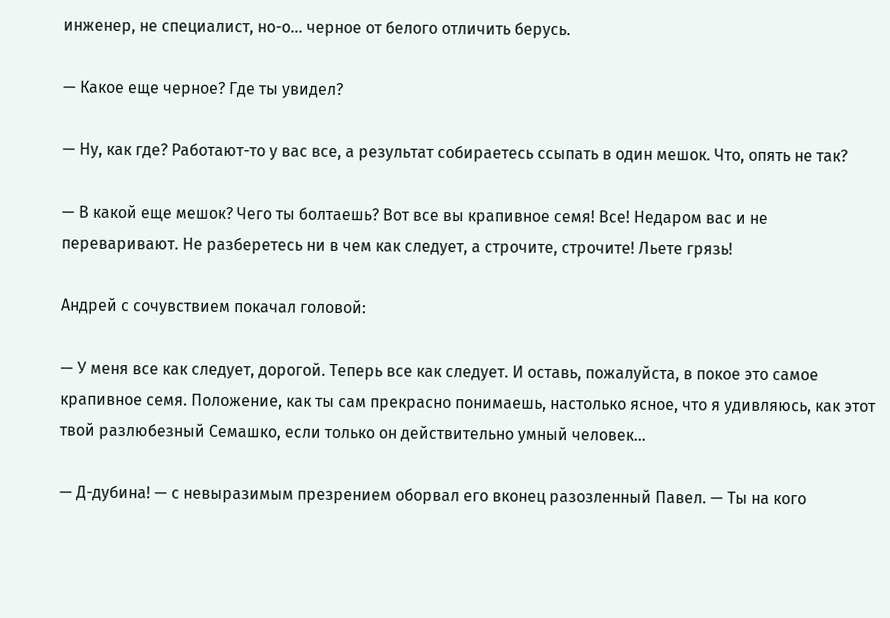инженер, не специалист, но-о… черное от белого отличить берусь.

— Какое еще черное? Где ты увидел?

— Ну, как где? Работают-то у вас все, а результат собираетесь ссыпать в один мешок. Что, опять не так?

— В какой еще мешок? Чего ты болтаешь? Вот все вы крапивное семя! Все! Недаром вас и не переваривают. Не разберетесь ни в чем как следует, а строчите, строчите! Льете грязь!

Андрей с сочувствием покачал головой:

— У меня все как следует, дорогой. Теперь все как следует. И оставь, пожалуйста, в покое это самое крапивное семя. Положение, как ты сам прекрасно понимаешь, настолько ясное, что я удивляюсь, как этот твой разлюбезный Семашко, если только он действительно умный человек…

— Д-дубина! — с невыразимым презрением оборвал его вконец разозленный Павел. — Ты на кого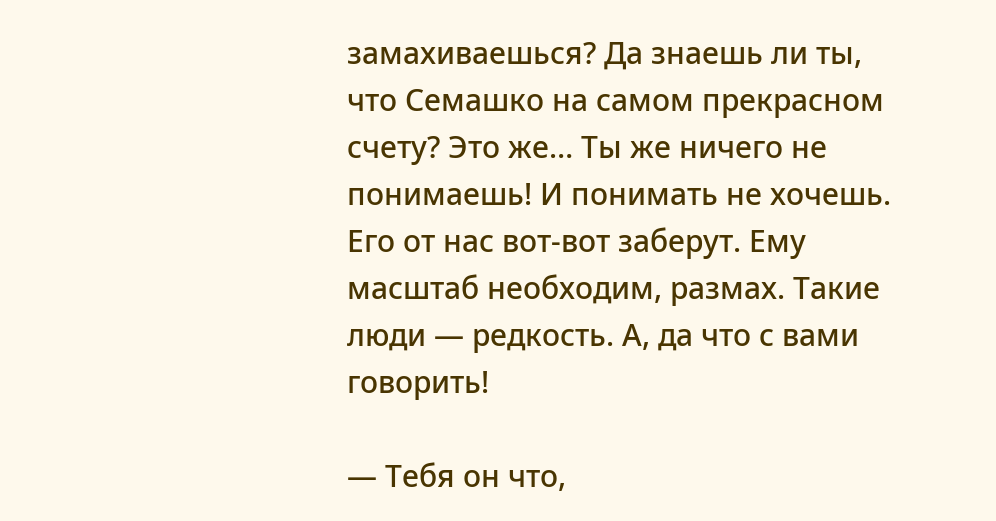замахиваешься? Да знаешь ли ты, что Семашко на самом прекрасном счету? Это же… Ты же ничего не понимаешь! И понимать не хочешь. Его от нас вот-вот заберут. Ему масштаб необходим, размах. Такие люди — редкость. А, да что с вами говорить!

— Тебя он что,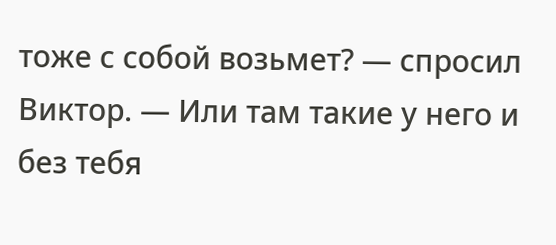тоже с собой возьмет? — спросил Виктор. — Или там такие у него и без тебя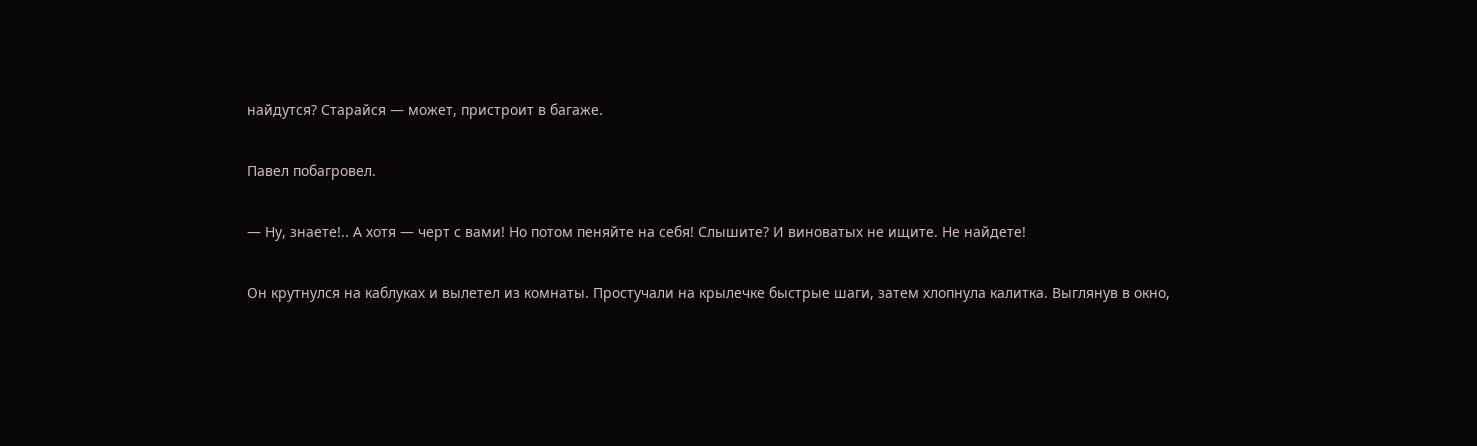найдутся? Старайся — может, пристроит в багаже.

Павел побагровел.

— Ну, знаете!.. А хотя — черт с вами! Но потом пеняйте на себя! Слышите? И виноватых не ищите. Не найдете!

Он крутнулся на каблуках и вылетел из комнаты. Простучали на крылечке быстрые шаги, затем хлопнула калитка. Выглянув в окно,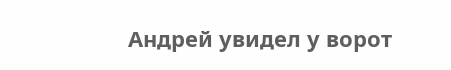Андрей увидел у ворот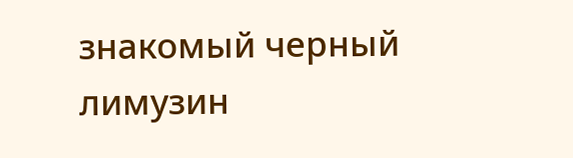знакомый черный лимузин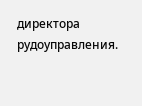директора рудоуправления.